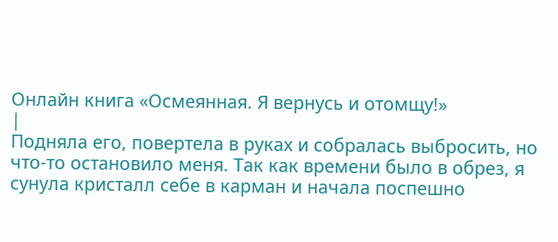Онлайн книга «Осмеянная. Я вернусь и отомщу!»
|
Подняла его, повертела в руках и собралась выбросить, но что-то остановило меня. Так как времени было в обрез, я сунула кристалл себе в карман и начала поспешно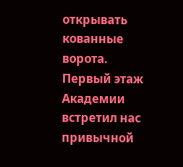открывать кованные ворота. Первый этаж Академии встретил нас привычной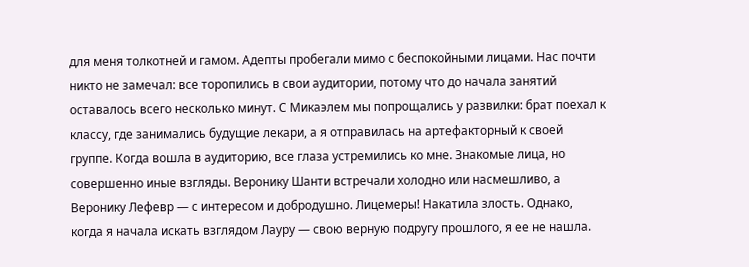для меня толкотней и гамом. Адепты пробегали мимо с беспокойными лицами. Нас почти никто не замечал: все торопились в свои аудитории, потому что до начала занятий оставалось всего несколько минут. С Микаэлем мы попрощались у развилки: брат поехал к классу, где занимались будущие лекари, а я отправилась на артефакторный к своей группе. Когда вошла в аудиторию, все глаза устремились ко мне. Знакомые лица, но совершенно иные взгляды. Веронику Шанти встречали холодно или насмешливо, а Веронику Лефевр — с интересом и добродушно. Лицемеры! Накатила злость. Однако, когда я начала искать взглядом Лауру — свою верную подругу прошлого, я ее не нашла.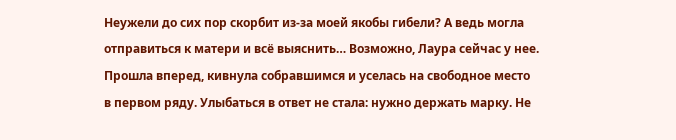Неужели до сих пор скорбит из-за моей якобы гибели? А ведь могла отправиться к матери и всё выяснить… Возможно, Лаура сейчас у нее. Прошла вперед, кивнула собравшимся и уселась на свободное место в первом ряду. Улыбаться в ответ не стала: нужно держать марку. Не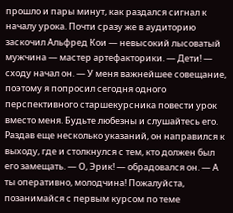прошло и пары минут, как раздался сигнал к началу урока. Почти сразу же в аудиторию заскочил Альфред Кои — невысокий лысоватый мужчина — мастер артефакторики. — Дети! — сходу начал он. — У меня важнейшее совещание, поэтому я попросил сегодня одного перспективного старшекурсника повести урок вместо меня. Будьте любезны и слушайтесь его. Раздав еще несколько указаний, он направился к выходу, где и столкнулся с тем, кто должен был его замещать. — О, Эрик! — обрадовался он. — А ты оперативно, молодчина! Пожалуйста, позанимайся с первым курсом по теме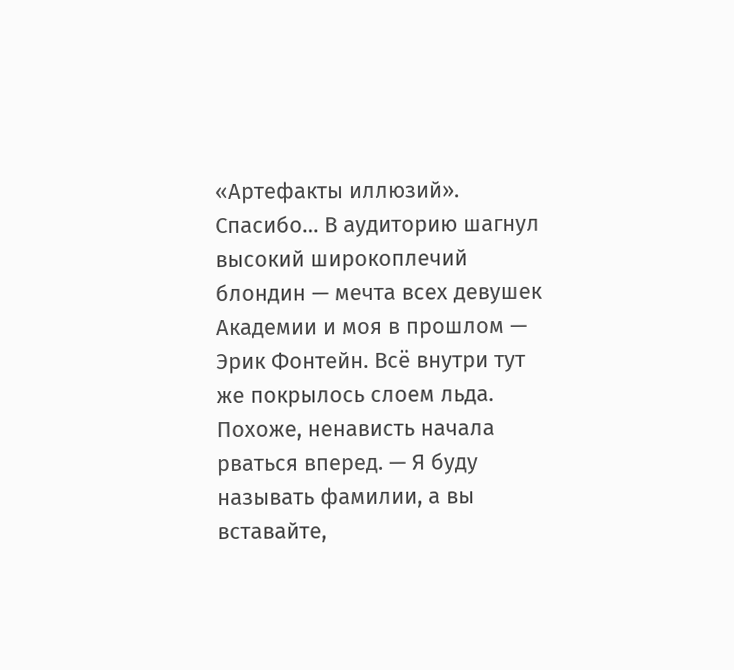«Артефакты иллюзий». Спасибо… В аудиторию шагнул высокий широкоплечий блондин — мечта всех девушек Академии и моя в прошлом — Эрик Фонтейн. Всё внутри тут же покрылось слоем льда. Похоже, ненависть начала рваться вперед. — Я буду называть фамилии, а вы вставайте,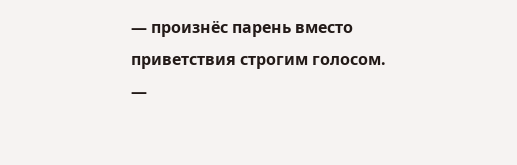— произнёс парень вместо приветствия строгим голосом. —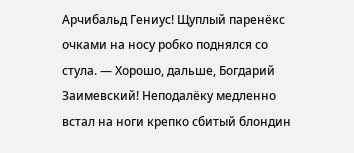Арчибальд Гениус! Щуплый паренёкс очками на носу робко поднялся со стула. — Хорошо, дальше, Богдарий Заимевский! Неподалёку медленно встал на ноги крепко сбитый блондин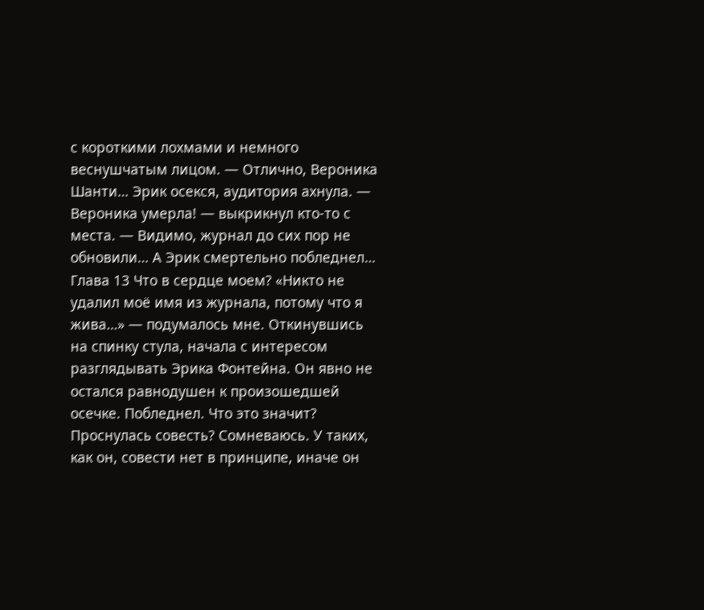с короткими лохмами и немного веснушчатым лицом. — Отлично, Вероника Шанти… Эрик осекся, аудитория ахнула. — Вероника умерла! — выкрикнул кто-то с места. — Видимо, журнал до сих пор не обновили… А Эрик смертельно побледнел… Глава 13 Что в сердце моем? «Никто не удалил моё имя из журнала, потому что я жива…» — подумалось мне. Откинувшись на спинку стула, начала с интересом разглядывать Эрика Фонтейна. Он явно не остался равнодушен к произошедшей осечке. Побледнел. Что это значит? Проснулась совесть? Сомневаюсь. У таких, как он, совести нет в принципе, иначе он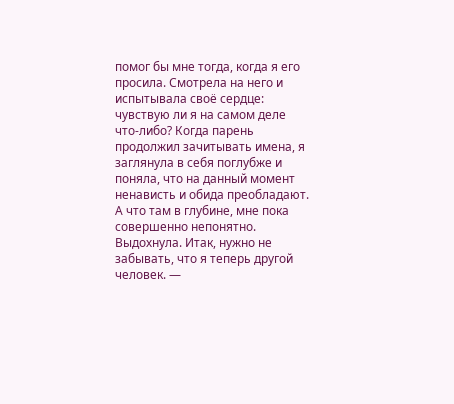помог бы мне тогда, когда я его просила. Смотрела на него и испытывала своё сердце: чувствую ли я на самом деле что-либо? Когда парень продолжил зачитывать имена, я заглянула в себя поглубже и поняла, что на данный момент ненависть и обида преобладают. А что там в глубине, мне пока совершенно непонятно. Выдохнула. Итак, нужно не забывать, что я теперь другой человек. —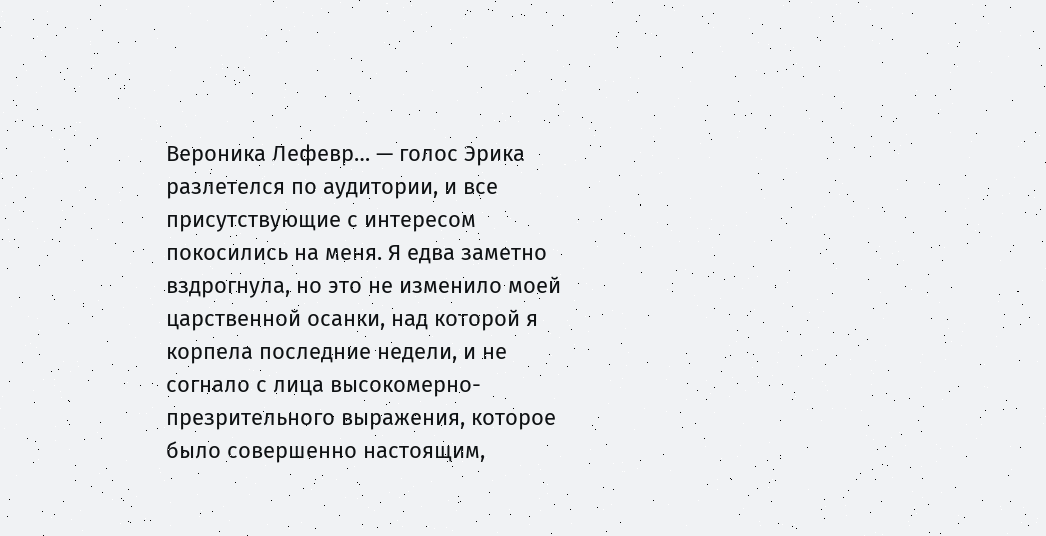Вероника Лефевр… — голос Эрика разлетелся по аудитории, и все присутствующие с интересом покосились на меня. Я едва заметно вздрогнула, но это не изменило моей царственной осанки, над которой я корпела последние недели, и не согнало с лица высокомерно-презрительного выражения, которое было совершенно настоящим,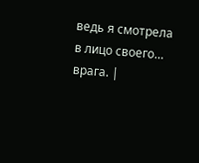ведь я смотрела в лицо своего… врага. |